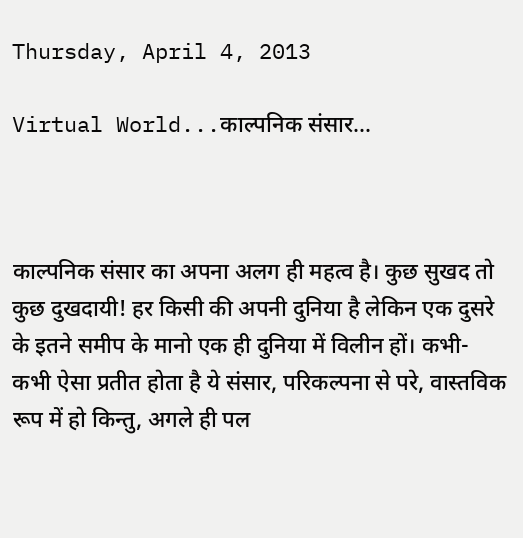Thursday, April 4, 2013

Virtual World...काल्पनिक संसार...



काल्पनिक संसार का अपना अलग ही महत्व है। कुछ सुखद तो कुछ दुखदायी! हर किसी की अपनी दुनिया है लेकिन एक दुसरे के इतने समीप के मानो एक ही दुनिया में विलीन हों। कभी-कभी ऐसा प्रतीत होता है ये संसार, परिकल्पना से परे, वास्तविक रूप में हो किन्तु, अगले ही पल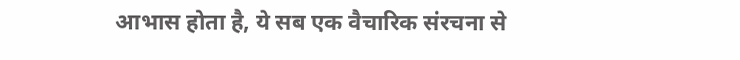आभास होता है, ये सब एक वैचारिक संरचना से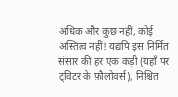अधिक और कुछ नहीं, कोई अस्तित्व नहीं! यद्यपि इस निर्मित संसार की हर एक कड़ी (यहाँ पर ट्विटर के फ़ौलोवर्स), निश्चित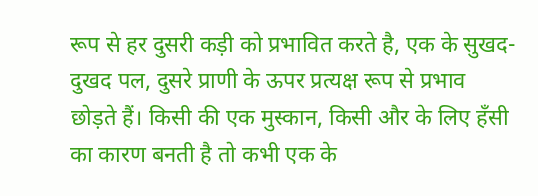रूप से हर दुसरी कड़ी को प्रभावित करते है, एक के सुखद-दुखद पल, दुसरे प्राणी के ऊपर प्रत्यक्ष रूप से प्रभाव छोड़ते हैं। किसी की एक मुस्कान, किसी और के लिए हँसी का कारण बनती है तो कभी एक के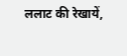ललाट की रेखायें,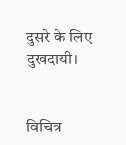दुसरे के लिए दुखदायी।


विचित्र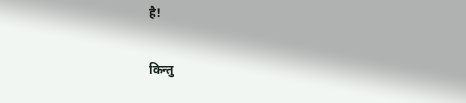है!


किन्तु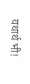यथार्थ भी!